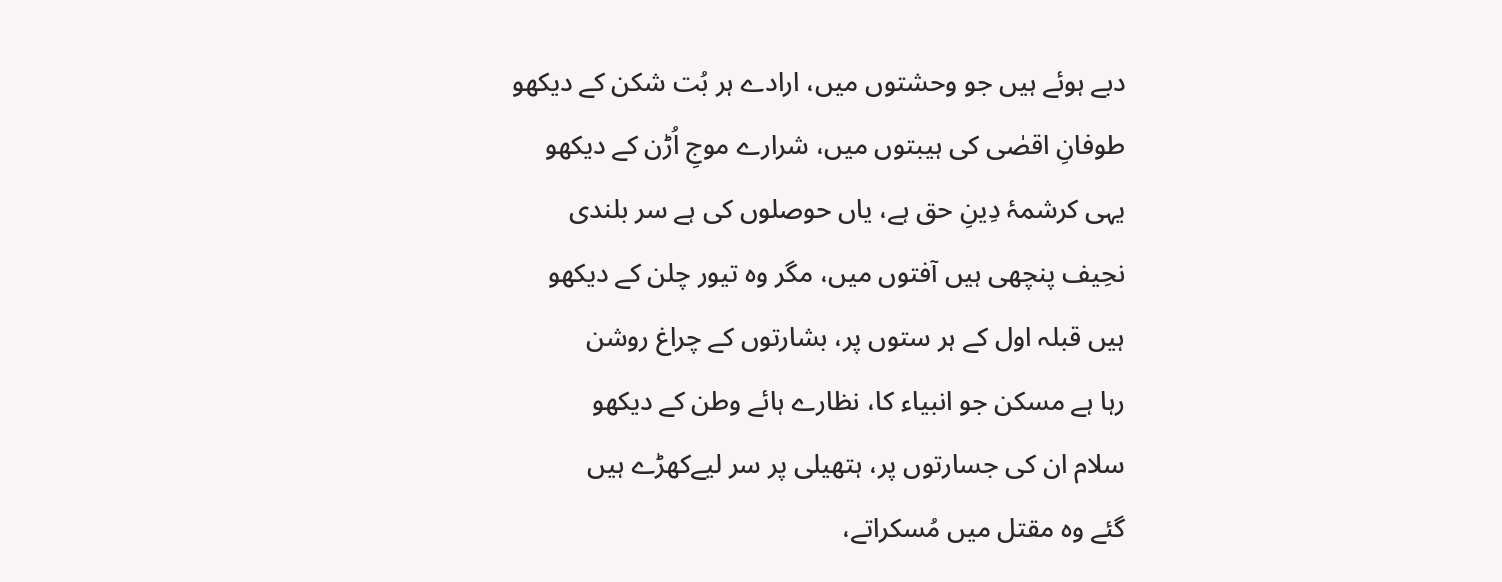دبے ہوئے ہیں جو وحشتوں میں، ارادے ہر بُت شکن کے دیکھو
طوفانِ اقصٰی کی ہیبتوں میں، شرارے موجِ اُڑن کے دیکھو
یہی کرشمۂ دِینِ حق ہے، یاں حوصلوں کی ہے سر بلندی
نحِیف پنچھی ہیں آفتوں میں، مگر وہ تیور چلن کے دیکھو
ہیں قبلہ اول کے ہر ستوں پر، بشارتوں کے چراغ روشن
رہا ہے مسکن جو انبیاء کا، نظارے ہائے وطن کے دیکھو
سلام ان کی جسارتوں پر، ہتھیلی پر سر لیےکھڑے ہیں
گئے وہ مقتل میں مُسکراتے،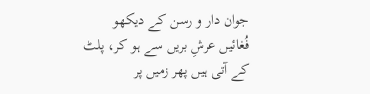جوان دار و رسن کے دیکھو
فُغائیں عرشِ بریں سے ہو کر، پلٹ کے آتی ہیں پھر زمیں پر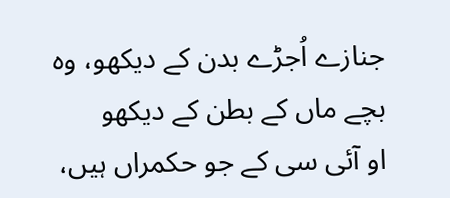جنازے اُجڑے بدن کے دیکھو، وہ بچے ماں کے بطن کے دیکھو
او آئی سی کے جو حکمراں ہیں،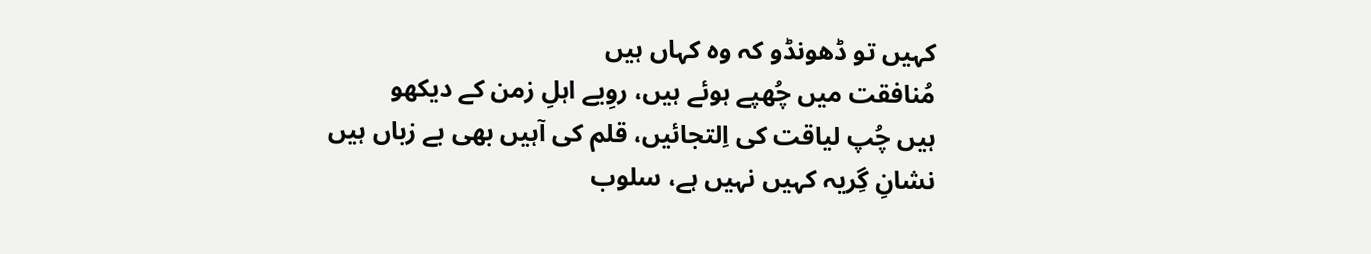کہیں تو ڈھونڈو کہ وہ کہاں ہیں
مُنافقت میں چُھپے ہوئے ہیں، روِیے اہلِ زمن کے دیکھو
ہیں چُپ لیاقت کی اِلتجائیں، قلم کی آہیں بھی بے زباں ہیں
نشانِ گِریہ کہیں نہیں ہے، سلوب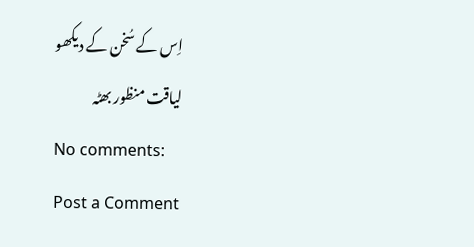اِس کے سُخن کے دیکھو
لیاقت منظور بھٹہ
No comments:
Post a Comment